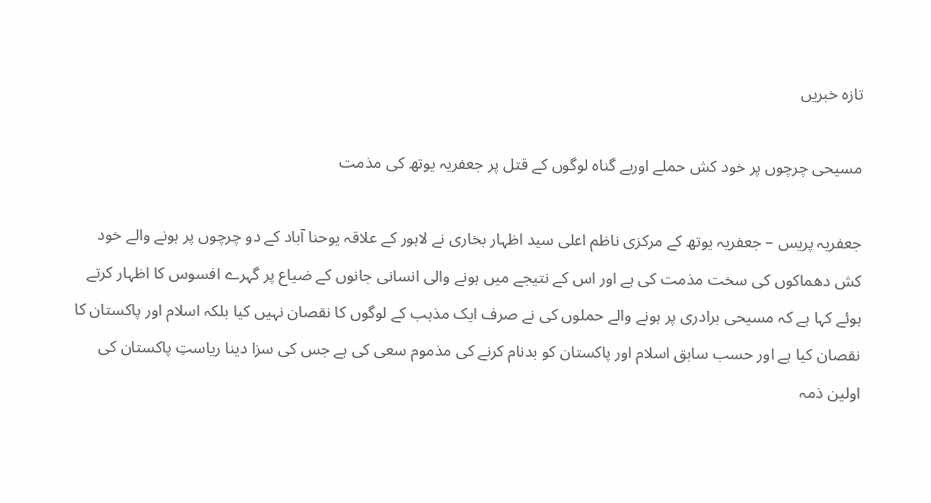تازه خبریں

مسیحی چرچوں پر خود کش حملے اوربے گناہ لوگوں کے قتل پر جعفریہ یوتھ کی مذمت

جعفریہ پریس – جعفریہ یوتھ کے مرکزی ناظم اعلی سید اظہار بخاری نے لاہور کے علاقہ یوحنا آباد کے دو چرچوں پر ہونے والے خود کش دھماکوں کی سخت مذمت کی ہے اور اس کے نتیجے میں ہونے والی انسانی جانوں کے ضیاع پر گہرے افسوس کا اظہار کرتے ہوئے کہا ہے کہ مسیحی برادری پر ہونے والے حملوں کی نے صرف ایک مذہب کے لوگوں کا نقصان نہیں کیا بلکہ اسلام اور پاکستان کا نقصان کیا ہے اور حسب سابق اسلام اور پاکستان کو بدنام کرنے کی مذموم سعی کی ہے جس کی سزا دینا ریاستِ پاکستان کی اولین ذمہ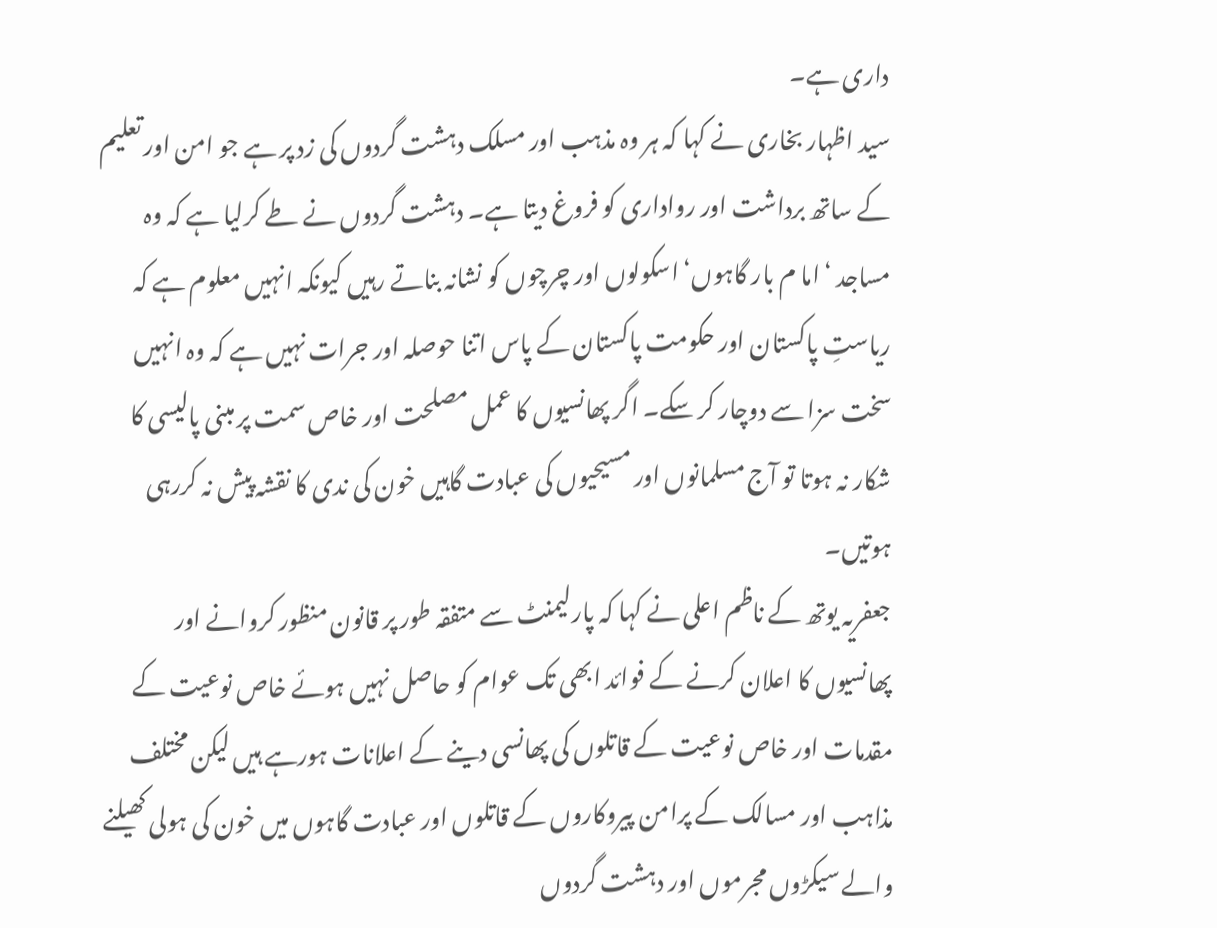داری ہے۔
سید اظہار بخاری نے کہا کہ ہر وہ مذہب اور مسلک دہشت گردوں کی زد پر ہے جو امن اور تعلیم کے ساتھ برداشت اور رواداری کو فروغ دیتا ہے۔ دہشت گردوں نے طے کرلیا ہے کہ وہ مساجد ‘ اما م بار گاہوں‘ اسکولوں اور چرچوں کو نشانہ بناتے رہیں کیونکہ انہیں معلوم ہے کہ ریاستِ پاکستان اور حکومت پاکستان کے پاس اتنا حوصلہ اور جرات نہیں ہے کہ وہ انہیں سخت سزا سے دوچار کر سکے۔ اگر پھانسیوں کا عمل مصلحت اور خاص سمت پر مبنی پالیسی کا شکار نہ ہوتا تو آج مسلمانوں اور مسیحیوں کی عبادت گاہیں خون کی ندی کا نقشہ پیش نہ کررہی ہوتیں۔
جعفریہ یوتھ کے ناظم اعلی نے کہا کہ پارلیمنٹ سے متفقہ طور پر قانون منظور کروانے اور پھانسیوں کا اعلان کرنے کے فوائد ابھی تک عوام کو حاصل نہیں ہوئے خاص نوعیت کے مقدمات اور خاص نوعیت کے قاتلوں کی پھانسی دینے کے اعلانات ہورہے ہیں لیکن مختلف مذاہب اور مسالک کے پرامن پیروکاروں کے قاتلوں اور عبادت گاہوں میں خون کی ہولی کھیلنے والے سیکڑوں مجرموں اور دہشت گردوں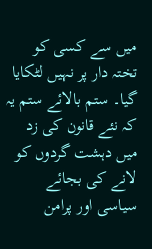میں سے کسی کو تختہ دار پر نہیں لٹکایا گیا۔ ستم بالائے ستم یہ کہ نئے قانون کی زد میں دہشت گردوں کو لانے کی بجائے سیاسی اور پرامن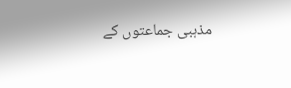مذہبی جماعتوں کے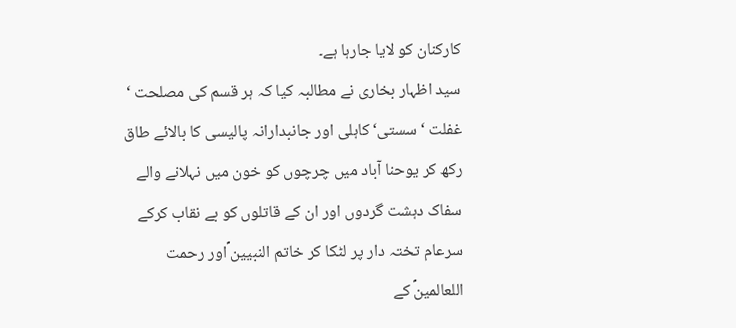کارکنان کو لایا جارہا ہے۔
سید اظہار بخاری نے مطالبہ کیا کہ ہر قسم کی مصلحت ‘ غفلت ‘ سستی‘ کاہلی اور جانبدارانہ پالیسی کا بالائے طاق رکھ کر یوحنا آباد میں چرچوں کو خون میں نہلانے والے سفاک دہشت گردوں اور ان کے قاتلوں کو بے نقاب کرکے سرعام تختہ دار پر لٹکا کر خاتم النبیین ؐاور رحمت اللعالمینؐ کے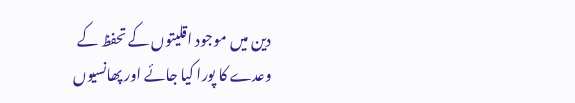دین میں موجود اقلیتوں کے تحفظ کے وعدے کا پورا کیا جائے اور پھانسیوں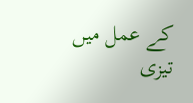کے عمل میں تیزی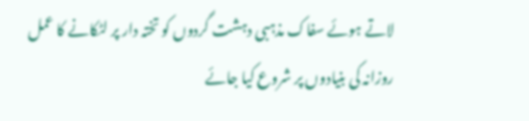لاتے ہوئے سفاک مذہبی دہشت گردوں کو تختہ دار پر لٹکانے کا عمل روزانہ کی بنیادوں پر شروع کیا جائے